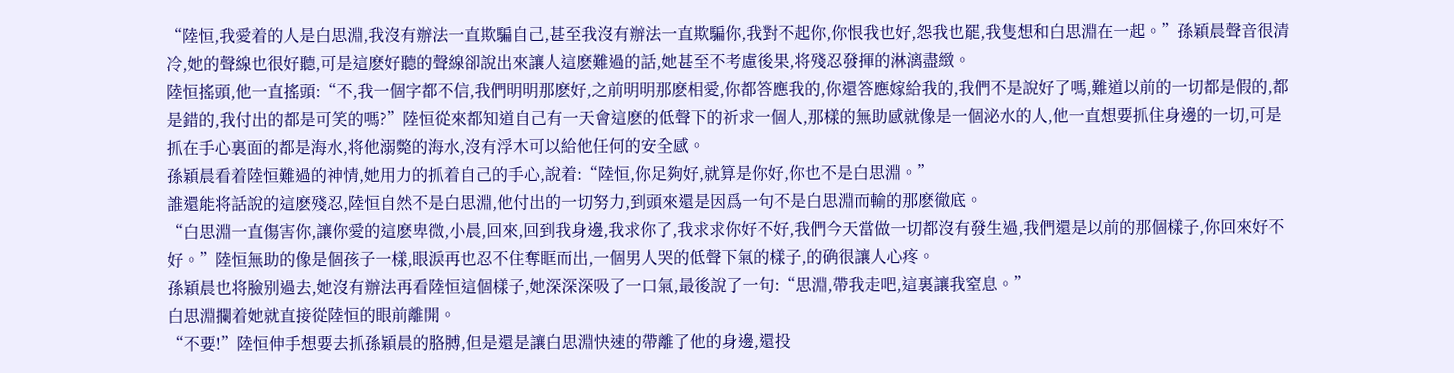“陸恒,我愛着的人是白思淵,我沒有辦法一直欺騙自己,甚至我沒有辦法一直欺騙你,我對不起你,你恨我也好,怨我也罷,我隻想和白思淵在一起。”孫穎晨聲音很清冷,她的聲線也很好聽,可是這麽好聽的聲線卻說出來讓人這麽難過的話,她甚至不考慮後果,将殘忍發揮的淋漓盡緻。
陸恒搖頭,他一直搖頭:“不,我一個字都不信,我們明明那麽好,之前明明那麽相愛,你都答應我的,你還答應嫁給我的,我們不是說好了嗎,難道以前的一切都是假的,都是錯的,我付出的都是可笑的嗎?”陸恒從來都知道自己有一天會這麽的低聲下的祈求一個人,那樣的無助感就像是一個泌水的人,他一直想要抓住身邊的一切,可是抓在手心裏面的都是海水,将他溺斃的海水,沒有浮木可以給他任何的安全感。
孫穎晨看着陸恒難過的神情,她用力的抓着自己的手心,說着:“陸恒,你足夠好,就算是你好,你也不是白思淵。”
誰還能将話說的這麽殘忍,陸恒自然不是白思淵,他付出的一切努力,到頭來還是因爲一句不是白思淵而輸的那麽徹底。
“白思淵一直傷害你,讓你愛的這麽卑微,小晨,回來,回到我身邊,我求你了,我求求你好不好,我們今天當做一切都沒有發生過,我們還是以前的那個樣子,你回來好不好。”陸恒無助的像是個孩子一樣,眼淚再也忍不住奪眶而出,一個男人哭的低聲下氣的樣子,的确很讓人心疼。
孫穎晨也将臉别過去,她沒有辦法再看陸恒這個樣子,她深深深吸了一口氣,最後說了一句:“思淵,帶我走吧,這裏讓我窒息。”
白思淵攔着她就直接從陸恒的眼前離開。
“不要!”陸恒伸手想要去抓孫穎晨的胳膊,但是還是讓白思淵快速的帶離了他的身邊,還投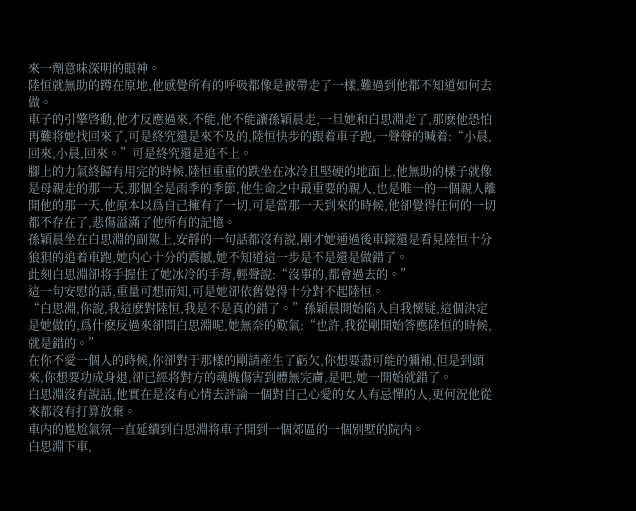來一劑意味深明的眼神。
陸恒就無助的蹲在原地,他感覺所有的呼吸都像是被帶走了一樣,難過到他都不知道如何去做。
車子的引擎啓動,他才反應過來,不能,他不能讓孫穎晨走,一旦她和白思淵走了,那麽他恐怕再難将她找回來了,可是終究還是來不及的,陸恒快步的跟着車子跑,一聲聲的喊着:“小晨,回來,小晨,回來。”可是終究還是追不上。
腳上的力氣終歸有用完的時候,陸恒重重的跌坐在冰冷且堅硬的地面上,他無助的樣子就像是母親走的那一天,那個全是雨季的季節,他生命之中最重要的親人,也是唯一的一個親人離開他的那一天,他原本以爲自己擁有了一切,可是當那一天到來的時候,他卻覺得任何的一切都不存在了,悲傷溢滿了他所有的記憶。
孫穎晨坐在白思淵的副駕上,安靜的一句話都沒有說,剛才她通過後車鏡還是看見陸恒十分狼狽的追着車跑,她内心十分的震撼,她不知道這一步是不是還是做錯了。
此刻白思淵卻将手握住了她冰冷的手背,輕聲說:“沒事的,都會過去的。”
這一句安慰的話,重量可想而知,可是她卻依舊覺得十分對不起陸恒。
“白思淵,你說,我這麽對陸恒,我是不是真的錯了。”孫穎晨開始陷入自我懷疑,這個決定是她做的,爲什麽反過來卻問白思淵呢,她無奈的歎氣:“也許,我從剛開始答應陸恒的時候,就是錯的。”
在你不愛一個人的時候,你卻對于那樣的剛請産生了虧欠,你想要盡可能的彌補,但是到頭來,你想要功成身退,卻已經将對方的魂魄傷害到體無完膚,是吧,她一開始就錯了。
白思淵沒有說話,他實在是沒有心情去評論一個對自己心愛的女人有忌憚的人,更何況他從來都沒有打算放棄。
車内的尴尬氣氛一直延續到白思淵将車子開到一個郊區的一個别墅的院内。
白思淵下車,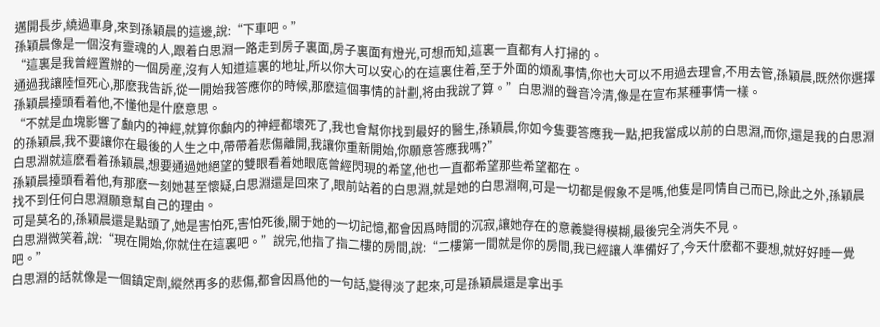邁開長步,繞過車身,來到孫穎晨的這邊,說:“下車吧。”
孫穎晨像是一個沒有靈魂的人,跟着白思淵一路走到房子裏面,房子裏面有燈光,可想而知,這裏一直都有人打掃的。
“這裏是我曾經置辦的一個房産,沒有人知道這裏的地址,所以你大可以安心的在這裏住着,至于外面的煩亂事情,你也大可以不用過去理會,不用去管,孫穎晨,既然你選擇通過我讓陸恒死心,那麽我告訴,從一開始我答應你的時候,那麽這個事情的計劃,将由我說了算。”白思淵的聲音冷清,像是在宣布某種事情一樣。
孫穎晨擡頭看着他,不懂他是什麽意思。
“不就是血塊影響了顱内的神經,就算你顱内的神經都壞死了,我也會幫你找到最好的醫生,孫穎晨,你如今隻要答應我一點,把我當成以前的白思淵,而你,還是我的白思淵的孫穎晨,我不要讓你在最後的人生之中,帶帶着悲傷離開,我讓你重新開始,你願意答應我嗎?”
白思淵就這麽看着孫穎晨,想要通過她絕望的雙眼看着她眼底曾經閃現的希望,他也一直都希望那些希望都在。
孫穎晨擡頭看着他,有那麽一刻她甚至懷疑,白思淵還是回來了,眼前站着的白思淵,就是她的白思淵啊,可是一切都是假象不是嗎,他隻是同情自己而已,除此之外,孫穎晨找不到任何白思淵願意幫自己的理由。
可是莫名的,孫穎晨還是點頭了,她是害怕死,害怕死後,關于她的一切記憶,都會因爲時間的沉寂,讓她存在的意義變得模糊,最後完全消失不見。
白思淵微笑着,說:“現在開始,你就住在這裏吧。”說完,他指了指二樓的房間,說:“二樓第一間就是你的房間,我已經讓人準備好了,今天什麽都不要想,就好好睡一覺吧。”
白思淵的話就像是一個鎮定劑,縱然再多的悲傷,都會因爲他的一句話,變得淡了起來,可是孫穎晨還是拿出手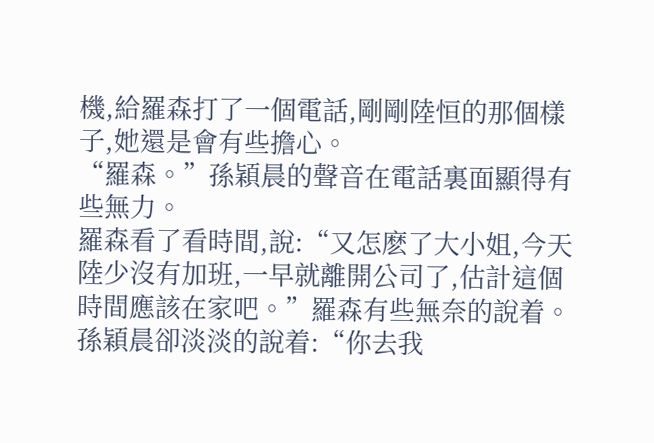機,給羅森打了一個電話,剛剛陸恒的那個樣子,她還是會有些擔心。
“羅森。”孫穎晨的聲音在電話裏面顯得有些無力。
羅森看了看時間,說:“又怎麽了大小姐,今天陸少沒有加班,一早就離開公司了,估計這個時間應該在家吧。”羅森有些無奈的說着。
孫穎晨卻淡淡的說着:“你去我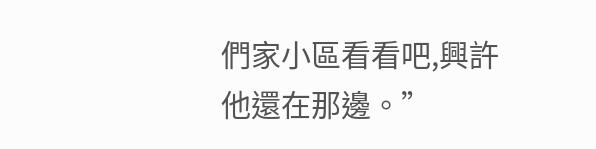們家小區看看吧,興許他還在那邊。”